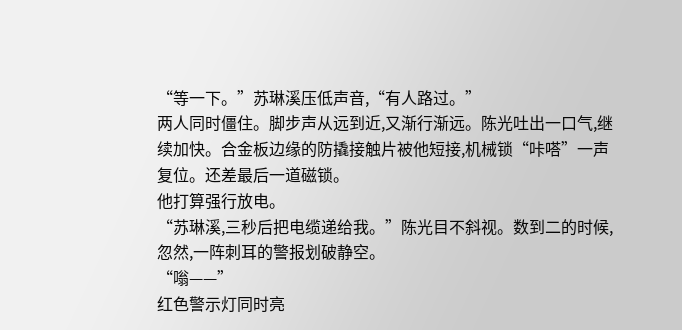“等一下。”苏琳溪压低声音,“有人路过。”
两人同时僵住。脚步声从远到近,又渐行渐远。陈光吐出一口气,继续加快。合金板边缘的防撬接触片被他短接,机械锁“咔嗒”一声复位。还差最后一道磁锁。
他打算强行放电。
“苏琳溪,三秒后把电缆递给我。”陈光目不斜视。数到二的时候,忽然,一阵刺耳的警报划破静空。
“嗡——”
红色警示灯同时亮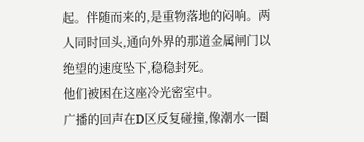起。伴随而来的,是重物落地的闷响。两人同时回头,通向外界的那道金属闸门以绝望的速度坠下,稳稳封死。
他们被困在这座冷光密室中。
广播的回声在D区反复碰撞,像潮水一圈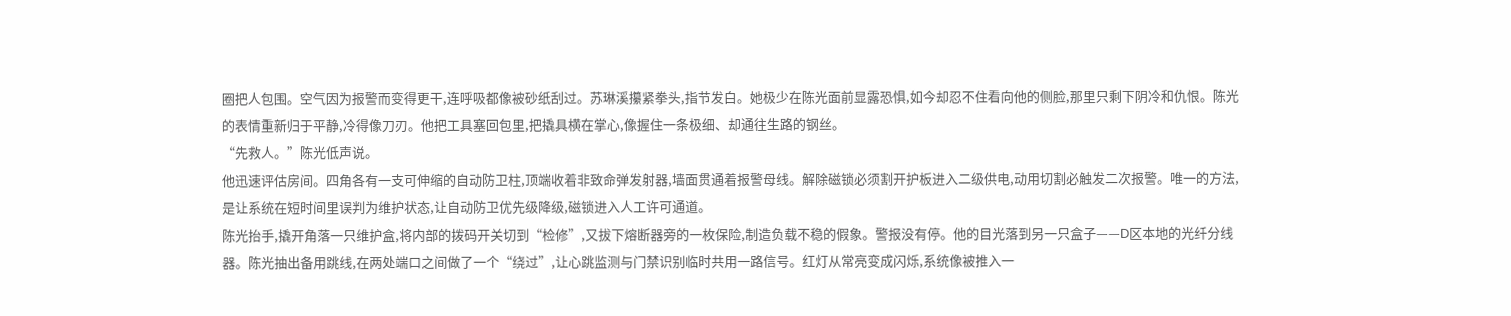圈把人包围。空气因为报警而变得更干,连呼吸都像被砂纸刮过。苏琳溪攥紧拳头,指节发白。她极少在陈光面前显露恐惧,如今却忍不住看向他的侧脸,那里只剩下阴冷和仇恨。陈光的表情重新归于平静,冷得像刀刃。他把工具塞回包里,把撬具横在掌心,像握住一条极细、却通往生路的钢丝。
“先救人。”陈光低声说。
他迅速评估房间。四角各有一支可伸缩的自动防卫柱,顶端收着非致命弹发射器,墙面贯通着报警母线。解除磁锁必须割开护板进入二级供电,动用切割必触发二次报警。唯一的方法,是让系统在短时间里误判为维护状态,让自动防卫优先级降级,磁锁进入人工许可通道。
陈光抬手,撬开角落一只维护盒,将内部的拨码开关切到“检修”,又拔下熔断器旁的一枚保险,制造负载不稳的假象。警报没有停。他的目光落到另一只盒子——D区本地的光纤分线器。陈光抽出备用跳线,在两处端口之间做了一个“绕过”,让心跳监测与门禁识别临时共用一路信号。红灯从常亮变成闪烁,系统像被推入一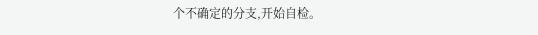个不确定的分支,开始自检。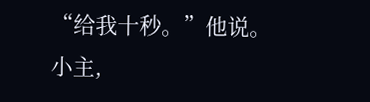“给我十秒。”他说。
小主,